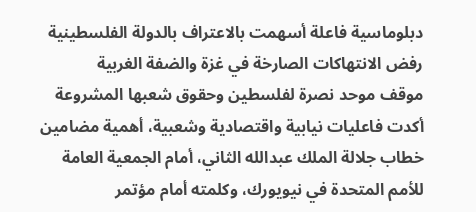دبلوماسية فاعلة أسهمت بالاعتراف بالدولة الفلسطينية
رفض الانتهاكات الصارخة في غزة والضفة الغربية
موقف موحد نصرة لفلسطين وحقوق شعبها المشروعة
أكدت فاعليات نيابية واقتصادية وشعبية، أهمية مضامين خطاب جلالة الملك عبدالله الثاني، أمام الجمعية العامة للأمم المتحدة في نيويورك، وكلمته أمام مؤتمر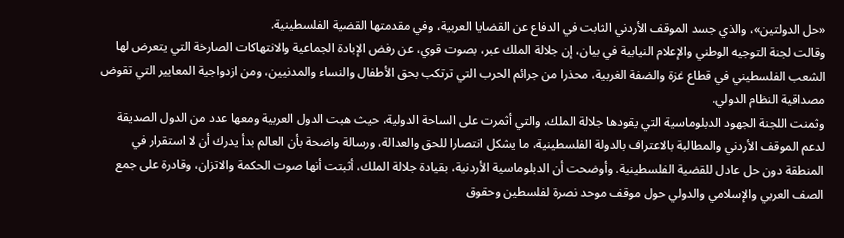«حل الدولتين»، والذي جسد الموقف الأردني الثابت في الدفاع عن القضايا العربية، وفي مقدمتها القضية الفلسطينية.
وقالت لجنة التوجيه الوطني والإعلام النيابية في بيان، إن جلالة الملك عبر، بصوت قوي، عن رفض الإبادة الجماعية والانتهاكات الصارخة التي يتعرض لها الشعب الفلسطيني في قطاع غزة والضفة الغربية، محذرا من جرائم الحرب التي ترتكب بحق الأطفال والنساء والمدنيين، ومن ازدواجية المعايير التي تقوض مصداقية النظام الدولي.
وثمنت اللجنة الجهود الدبلوماسية التي يقودها جلالة الملك، والتي أثمرت على الساحة الدولية، حيث هبت الدول العربية ومعها عدد من الدول الصديقة لدعم الموقف الأردني والمطالبة بالاعتراف بالدولة الفلسطينية، ما يشكل انتصارا للحق والعدالة، ورسالة واضحة بأن العالم بدأ يدرك أن لا استقرار في المنطقة دون حل عادل للقضية الفلسطينية. وأوضحت أن الدبلوماسية الأردنية، بقيادة جلالة الملك، أثبتت أنها صوت الحكمة والاتزان، وقادرة على جمع الصف العربي والإسلامي والدولي حول موقف موحد نصرة لفلسطين وحقوق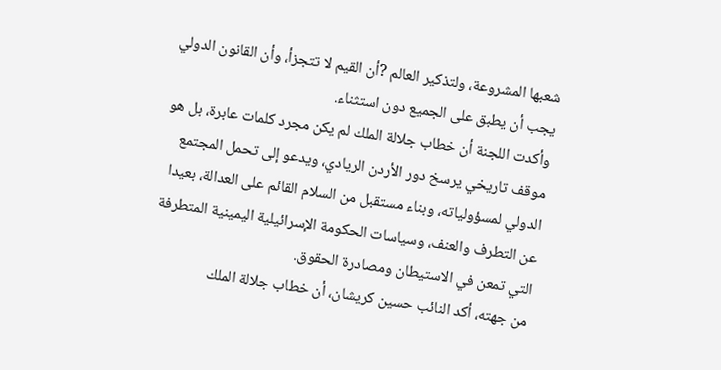شعبها المشروعة، ولتذكير العالم ?أن القيم لا تتجزأ، وأن القانون الدولي يجب أن يطبق على الجميع دون استثناء.
وأكدت اللجنة أن خطاب جلالة الملك لم يكن مجرد كلمات عابرة، بل هو موقف تاريخي يرسخ دور الأردن الريادي، ويدعو إلى تحمل المجتمع الدولي لمسؤولياته، وبناء مستقبل من السلام القائم على العدالة، بعيدا عن التطرف والعنف، وسياسات الحكومة الإسرائيلية اليمينية المتطرفة التي تمعن في الاستيطان ومصادرة الحقوق.
من جهته، أكد النائب حسين كريشان، أن خطاب جلالة الملك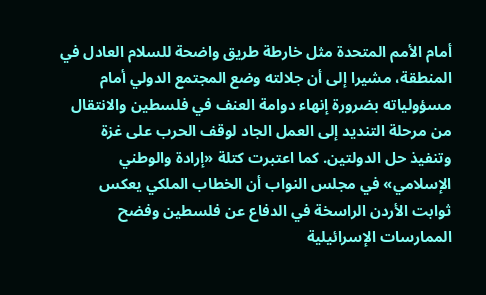أمام الأمم المتحدة مثل خارطة طريق واضحة للسلام العادل في المنطقة، مشيرا إلى أن جلالته وضع المجتمع الدولي أمام مسؤولياته بضرورة إنهاء دوامة العنف في فلسطين والانتقال من مرحلة التنديد إلى العمل الجاد لوقف الحرب على غزة وتنفيذ حل الدولتين. كما اعتبرت كتلة «إرادة والوطني الإسلامي» في مجلس النواب أن الخطاب الملكي يعكس ثوابت الأردن الراسخة في الدفاع عن فلسطين وفضح الممارسات الإسرائيلية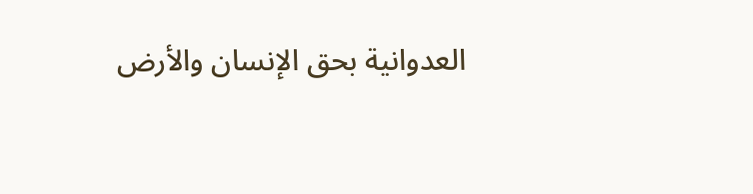العدوانية بحق الإنسان والأرض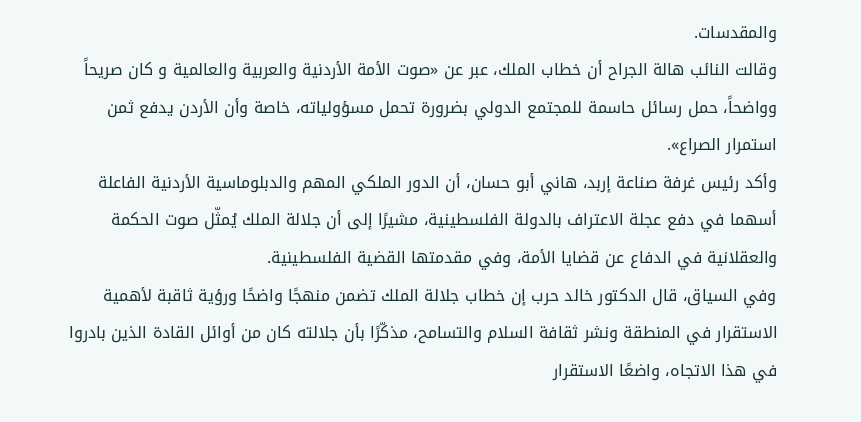والمقدسات.
وقالت النائب هالة الجراح أن خطاب الملك، عبر عن «صوت الأمة الأردنية والعربية والعالمية و كان صريحاً وواضحاً، حمل رسائل حاسمة للمجتمع الدولي بضرورة تحمل مسؤولياته، خاصة وأن الأردن يدفع ثمن استمرار الصراع».
وأكد رئيس غرفة صناعة إربد، هاني أبو حسان، أن الدور الملكي المهم والدبلوماسية الأردنية الفاعلة أسهما في دفع عجلة الاعتراف بالدولة الفلسطينية، مشيرًا إلى أن جلالة الملك يُمثّل صوت الحكمة والعقلانية في الدفاع عن قضايا الأمة، وفي مقدمتها القضية الفلسطينية.
وفي السياق، قال الدكتور خالد حرب إن خطاب جلالة الملك تضمن منهجًا واضحًا ورؤية ثاقبة لأهمية الاستقرار في المنطقة ونشر ثقافة السلام والتسامح، مذكّرًا بأن جلالته كان من أوائل القادة الذين بادروا في هذا الاتجاه، واضعًا الاستقرار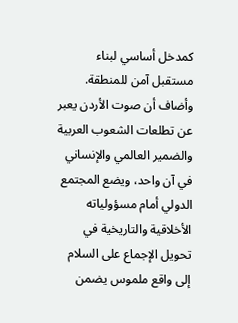كمدخل أساسي لبناء مستقبل آمن للمنطقة. وأضاف أن صوت الأردن يعبر عن تطلعات الشعوب العربية والضمير العالمي والإنساني في آن واحد، ويضع المجتمع الدولي أمام مسؤولياته الأخلاقية والتاريخية في تحويل الإجماع على السلام إلى واقع ملموس يضمن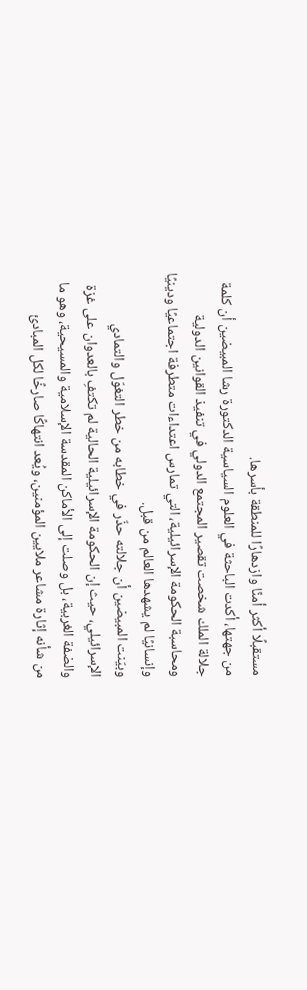مستقبلًا أكثر أمنًا وازدهارًا للمنطقة بأسرها.
من جهتها، أكدت الباحثة في العلوم السياسية الدكتورة رشا المبيضين أن كلمة جلالة الملك شخصت تقصير المجتمع الدولي في تنفيذ القوانين الدولية ومحاسبة الحكومة الإسرائيلية، التي تمارس اعتداءات متطرفة اجتماعيًا ودينيًا وإنسانيًا لم يشهدها العالم من قبل.
وبيّنت المبيضين أن جلالته حذّر في خطابه من خطر التغوّل والتمادي الإسرائيلي، حيث إن الحكومة الإسرائيلية الحالية لم تكتفِ بالعدوان على غزة والضفة الغربية، بل وصلت إلى الأماكن المقدسة الإسلامية والمسيحية، وهو ما من شأنه إثارة مشاعر ملايين المؤمنين، ويُعد انتهاكًا صارخًا لكل المبادئ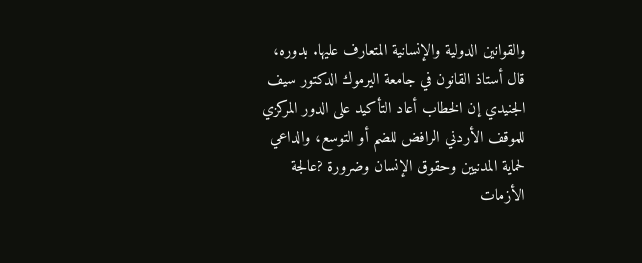والقوانين الدولية والإنسانية المتعارف عليها. بدوره، قال أستاذ القانون في جامعة اليرموك الدكتور سيف الجنيدي إن الخطاب أعاد التأكيد على الدور المركزي للموقف الأردني الرافض للضم أو التوسع، والداعي لحماية المدنيين وحقوق الإنسان وضرورة ?عالجة الأزمات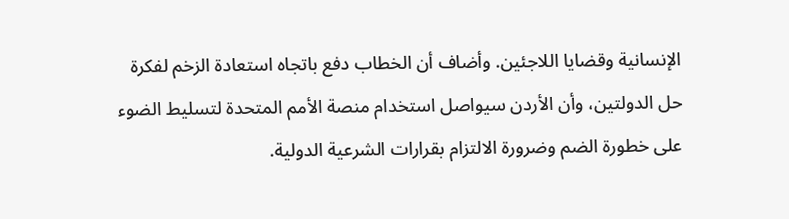الإنسانية وقضايا اللاجئين. وأضاف أن الخطاب دفع باتجاه استعادة الزخم لفكرة حل الدولتين، وأن الأردن سيواصل استخدام منصة الأمم المتحدة لتسليط الضوء على خطورة الضم وضرورة الالتزام بقرارات الشرعية الدولية.